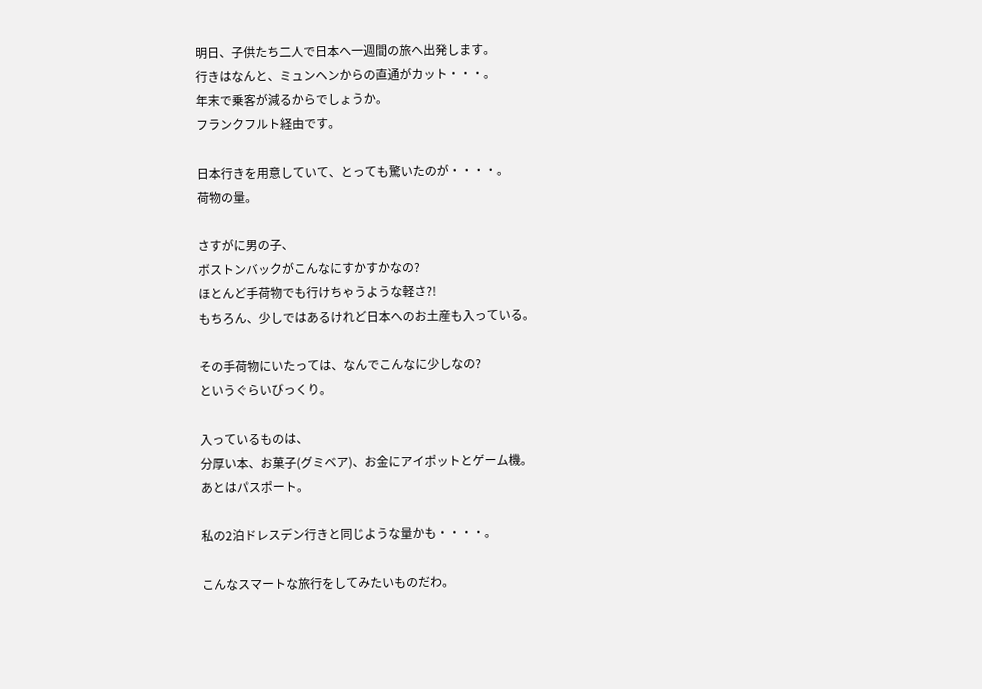明日、子供たち二人で日本へ一週間の旅へ出発します。
行きはなんと、ミュンヘンからの直通がカット・・・。
年末で乗客が減るからでしょうか。
フランクフルト経由です。

日本行きを用意していて、とっても驚いたのが・・・・。
荷物の量。

さすがに男の子、
ボストンバックがこんなにすかすかなの?
ほとんど手荷物でも行けちゃうような軽さ?!
もちろん、少しではあるけれど日本へのお土産も入っている。

その手荷物にいたっては、なんでこんなに少しなの?
というぐらいびっくり。

入っているものは、
分厚い本、お菓子(グミベア)、お金にアイポットとゲーム機。
あとはパスポート。

私の2泊ドレスデン行きと同じような量かも・・・・。

こんなスマートな旅行をしてみたいものだわ。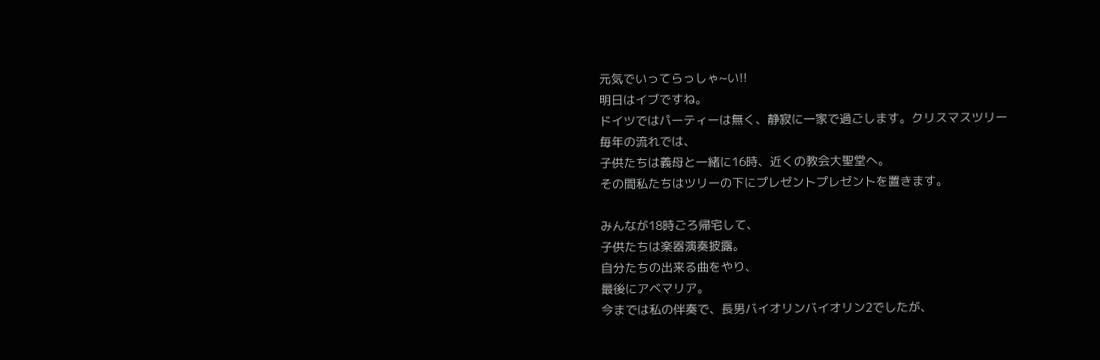元気でいってらっしゃ~い!!
明日はイブですね。
ドイツではパーティーは無く、静寂に一家で過ごします。クリスマスツリー
毎年の流れでは、
子供たちは義母と一緒に16時、近くの教会大聖堂へ。
その間私たちはツリーの下にプレゼントプレゼントを置きます。

みんなが18時ごろ帰宅して、
子供たちは楽器演奏披露。
自分たちの出来る曲をやり、
最後にアベマリア。
今までは私の伴奏で、長男バイオリンバイオリン2でしたが、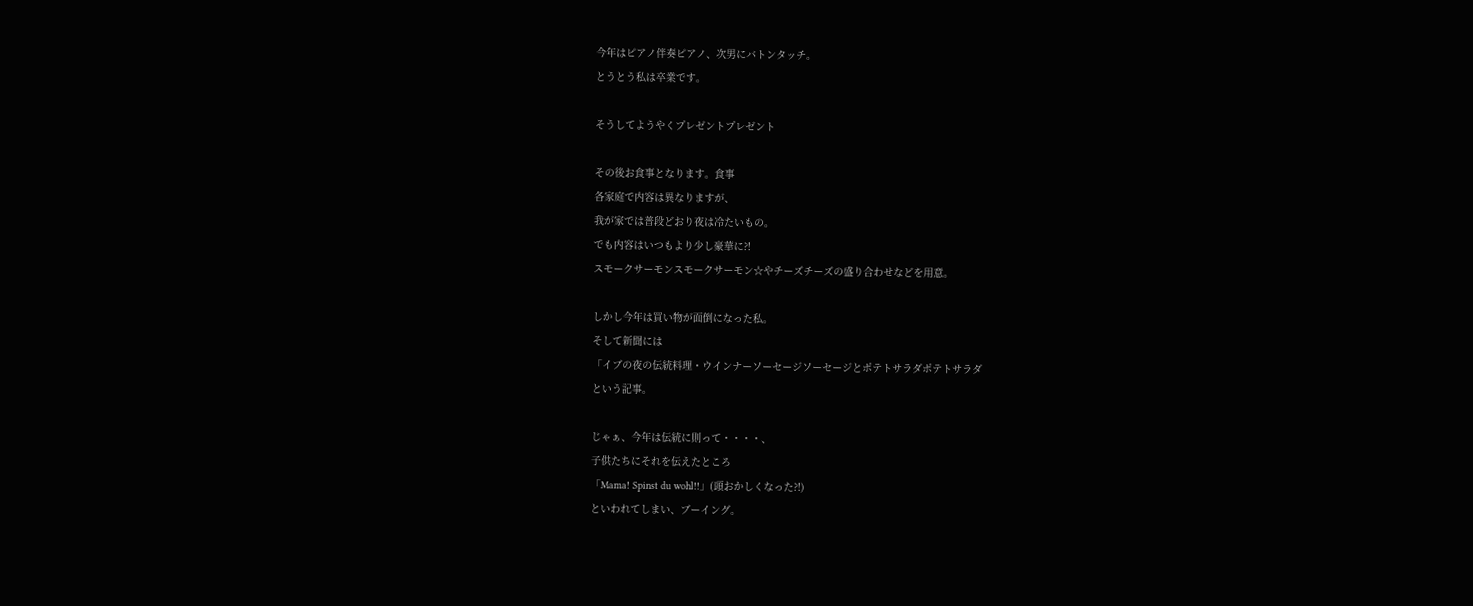今年はピアノ伴奏ピアノ、次男にバトンタッチ。
とうとう私は卒業です。

そうしてようやくプレゼントプレゼント

その後お食事となります。食事
各家庭で内容は異なりますが、
我が家では普段どおり夜は冷たいもの。
でも内容はいつもより少し豪華に?!
スモークサーモンスモークサーモン☆やチーズチーズの盛り合わせなどを用意。

しかし今年は買い物が面倒になった私。
そして新聞には
「イブの夜の伝統料理・ウインナーソーセージソーセージとポテトサラダポテトサラダ
という記事。

じゃぁ、今年は伝統に則って・・・・、
子供たちにそれを伝えたところ
「Mama! Spinst du wohl!!」(頭おかしくなった?!)
といわれてしまい、ブーイング。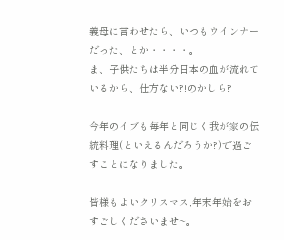義母に言わせたら、いつもウインナーだった、とか・・・・。
ま、子供たちは半分日本の血が流れているから、仕方ない?!のかしら?

今年のイブも毎年と同じく我が家の伝統料理(といえるんだろうか?)で過ごすことになりました。

皆様もよいクリスマス,年末年始をおすごしくださいませ~。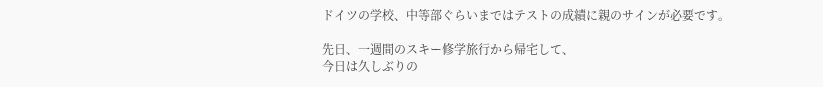ドイツの学校、中等部ぐらいまではテストの成績に親のサインが必要です。

先日、一週間のスキー修学旅行から帰宅して、
今日は久しぶりの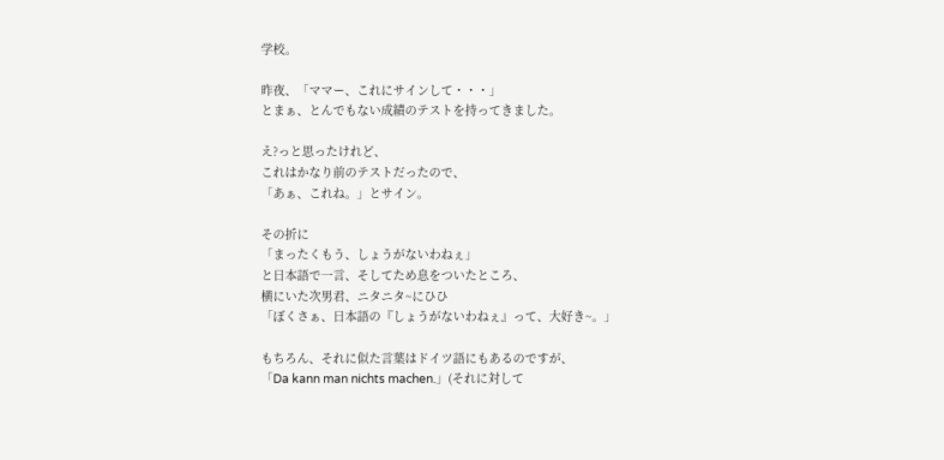学校。

昨夜、「ママー、これにサインして・・・」
とまぁ、とんでもない成績のテストを持ってきました。

え?っと思ったけれど、
これはかなり前のテストだったので、
「あぁ、これね。」とサイン。

その折に
「まったくもう、しょうがないわねぇ」
と日本語で一言、そしてため息をついたところ、
横にいた次男君、ニタニタ~にひひ
「ぼくさぁ、日本語の『しょうがないわねぇ』って、大好き~。」

もちろん、それに似た言葉はドイツ語にもあるのですが、
「Da kann man nichts machen.」(それに対して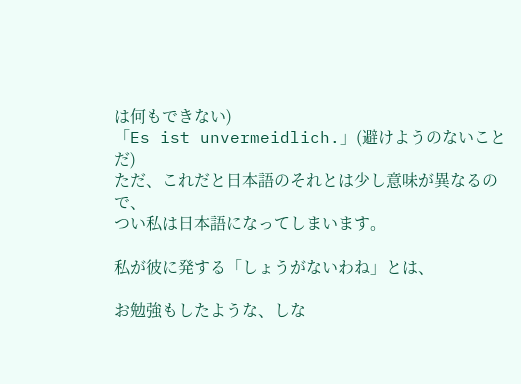は何もできない)
「Es ist unvermeidlich.」(避けようのないことだ)
ただ、これだと日本語のそれとは少し意味が異なるので、
つい私は日本語になってしまいます。

私が彼に発する「しょうがないわね」とは、

お勉強もしたような、しな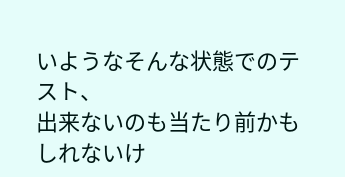いようなそんな状態でのテスト、
出来ないのも当たり前かもしれないけ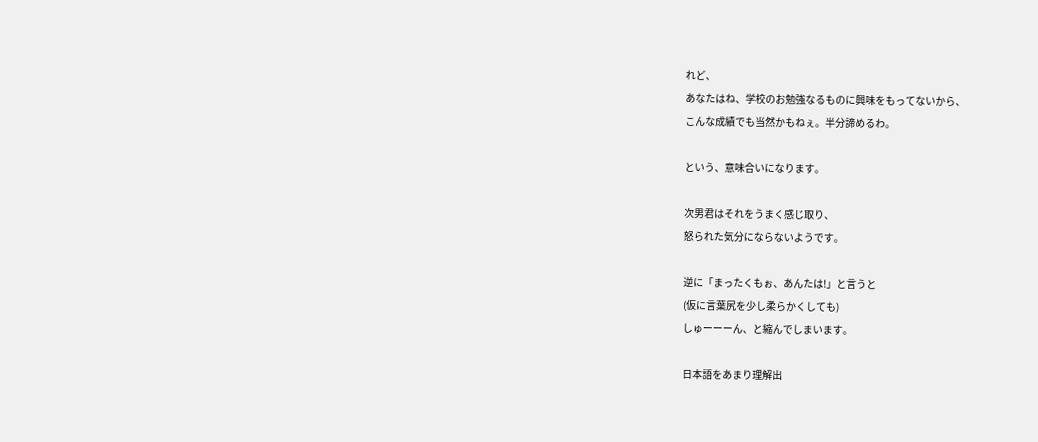れど、
あなたはね、学校のお勉強なるものに興味をもってないから、
こんな成績でも当然かもねぇ。半分諦めるわ。

という、意味合いになります。

次男君はそれをうまく感じ取り、
怒られた気分にならないようです。

逆に「まったくもぉ、あんたは!」と言うと
(仮に言葉尻を少し柔らかくしても)
しゅーーーん、と縮んでしまいます。

日本語をあまり理解出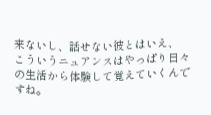来ないし、話せない彼とはいえ、
こういうニュアンスはやっぱり日々の生活から体験して覚えていくんですね。